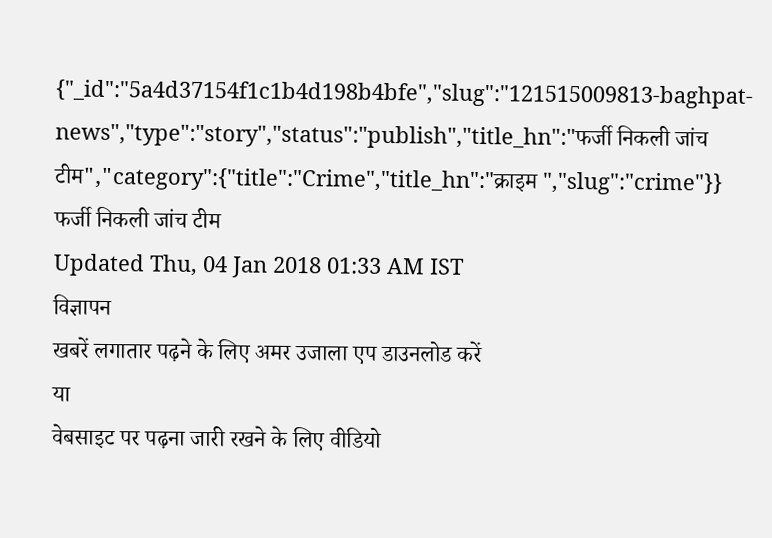{"_id":"5a4d37154f1c1b4d198b4bfe","slug":"121515009813-baghpat-news","type":"story","status":"publish","title_hn":"फर्जी निकली जांच टीम","category":{"title":"Crime","title_hn":"क्राइम ","slug":"crime"}}
फर्जी निकली जांच टीम
Updated Thu, 04 Jan 2018 01:33 AM IST
विज्ञापन
खबरें लगातार पढ़ने के लिए अमर उजाला एप डाउनलोड करें
या
वेबसाइट पर पढ़ना जारी रखने के लिए वीडियो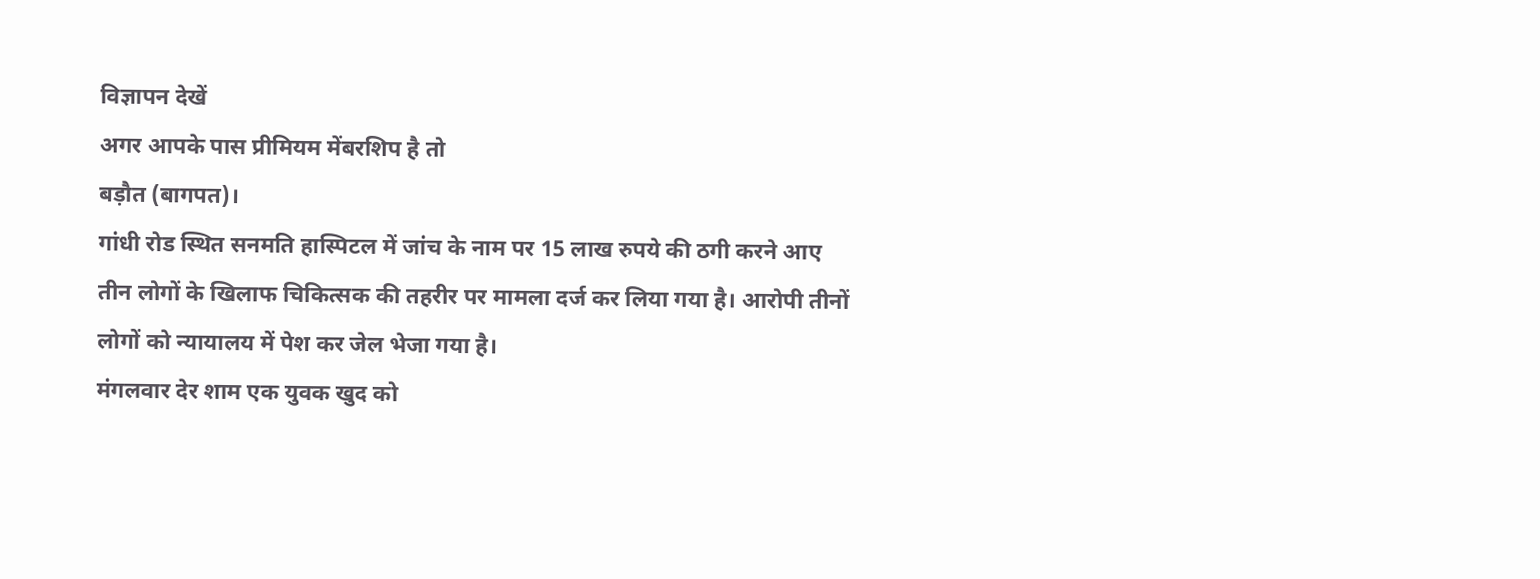विज्ञापन देखें
अगर आपके पास प्रीमियम मेंबरशिप है तो
बड़ौत (बागपत)।
गांधी रोड स्थित सनमति हास्पिटल में जांच के नाम पर 15 लाख रुपये की ठगी करने आए तीन लोगों के खिलाफ चिकित्सक की तहरीर पर मामला दर्ज कर लिया गया है। आरोपी तीनों लोगों को न्यायालय में पेश कर जेल भेजा गया है।
मंगलवार देर शाम एक युवक खुद को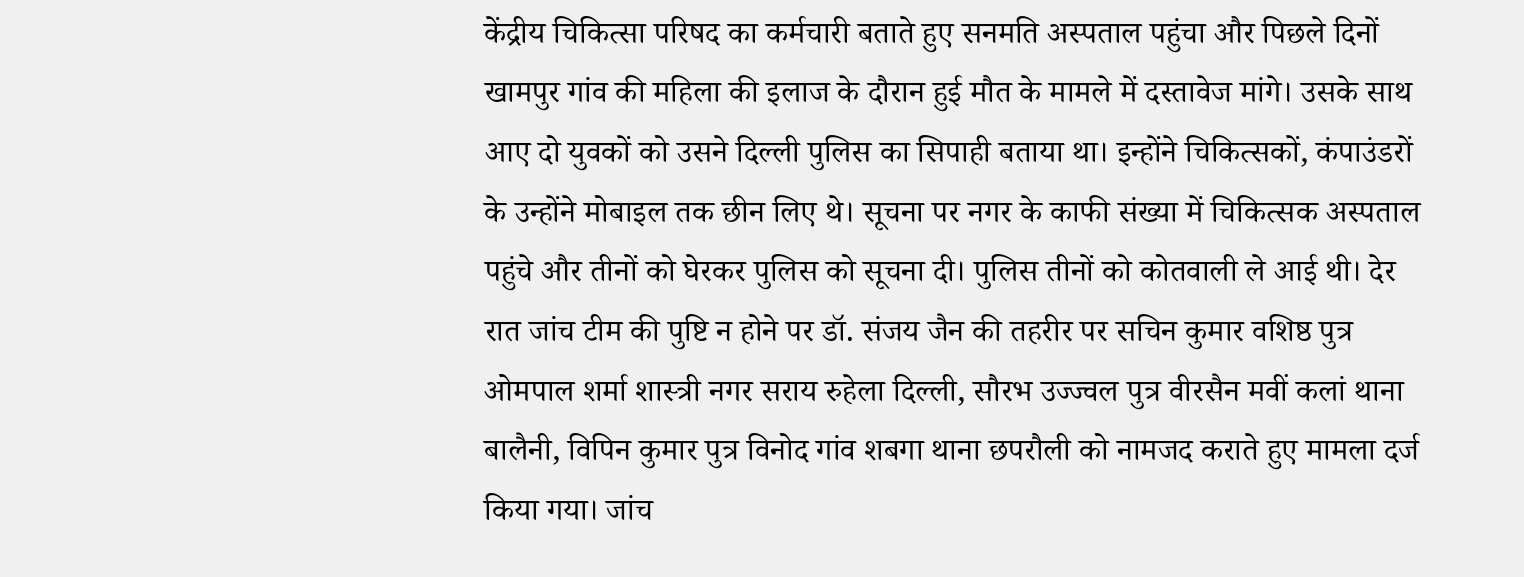केंद्रीय चिकित्सा परिषद का कर्मचारी बताते हुए सनमति अस्पताल पहुंचा और पिछले दिनों खामपुर गांव की महिला की इलाज के दौरान हुई मौत के मामले में दस्तावेज मांगे। उसके साथ आए दो युवकों को उसने दिल्ली पुलिस का सिपाही बताया था। इन्होंने चिकित्सकों, कंपाउंडरों के उन्होंने मोबाइल तक छीन लिए थे। सूचना पर नगर के काफी संख्या में चिकित्सक अस्पताल पहुंचे और तीनों को घेरकर पुलिस को सूचना दी। पुलिस तीनों को कोतवाली ले आई थी। देर रात जांच टीम की पुष्टि न होने पर डॉ. संजय जैन की तहरीर पर सचिन कुमार वशिष्ठ पुत्र ओमपाल शर्मा शास्त्री नगर सराय रुहेला दिल्ली, सौरभ उज्ज्वल पुत्र वीरसैन मवीं कलां थाना बालैनी, विपिन कुमार पुत्र विनोद गांव शबगा थाना छपरौली को नामजद कराते हुए मामला दर्ज किया गया। जांच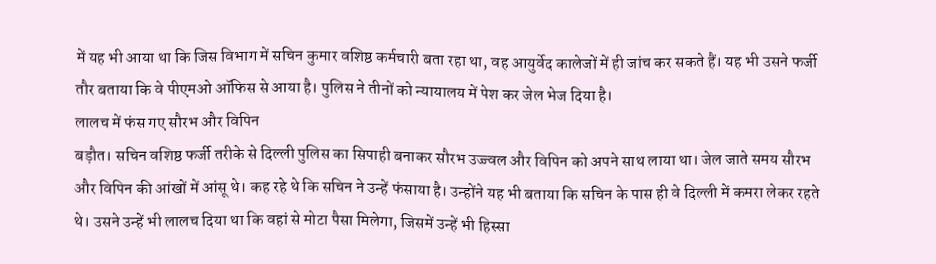में यह भी आया था कि जिस विभाग में सचिन कुमार वशिष्ठ कर्मचारी बता रहा था, वह आयुर्वेद कालेजों में ही जांच कर सकते हैं। यह भी उसने फर्जी तौर बताया कि वे पीएमओ ऑफिस से आया है। पुलिस ने तीनों को न्यायालय में पेश कर जेल भेज दिया है।
लालच में फंस गए सौरभ और विपिन
बड़ौत। सचिन वशिष्ठ फर्जी तरीके से दिल्ली पुलिस का सिपाही बनाकर सौरभ उज्ज्वल और विपिन को अपने साथ लाया था। जेल जाते समय सौरभ और विपिन की आंखों में आंसू थे। कह रहे थे कि सचिन ने उन्हें फंसाया है। उन्होंने यह भी बताया कि सचिन के पास ही वे दिल्ली में कमरा लेकर रहते थे। उसने उन्हें भी लालच दिया था कि वहां से मोटा पैसा मिलेगा, जिसमें उन्हें भी हिस्सा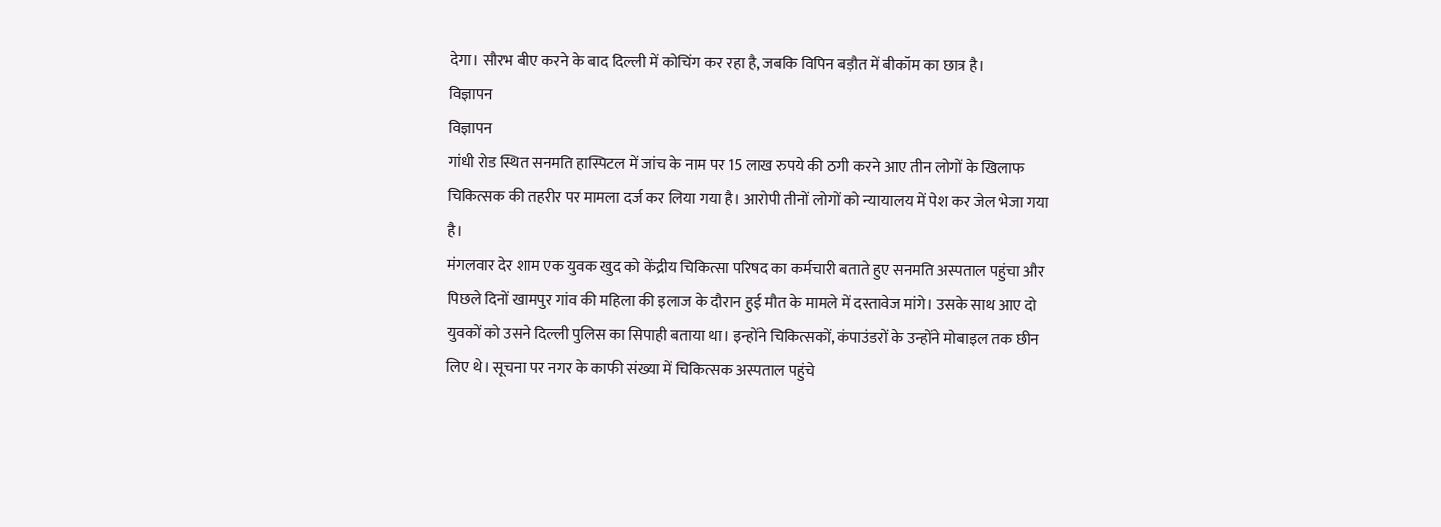देगा। सौरभ बीए करने के बाद दिल्ली में कोचिंग कर रहा है, जबकि विपिन बड़ौत में बीकॉम का छात्र है।
विज्ञापन
विज्ञापन
गांधी रोड स्थित सनमति हास्पिटल में जांच के नाम पर 15 लाख रुपये की ठगी करने आए तीन लोगों के खिलाफ चिकित्सक की तहरीर पर मामला दर्ज कर लिया गया है। आरोपी तीनों लोगों को न्यायालय में पेश कर जेल भेजा गया है।
मंगलवार देर शाम एक युवक खुद को केंद्रीय चिकित्सा परिषद का कर्मचारी बताते हुए सनमति अस्पताल पहुंचा और पिछले दिनों खामपुर गांव की महिला की इलाज के दौरान हुई मौत के मामले में दस्तावेज मांगे। उसके साथ आए दो युवकों को उसने दिल्ली पुलिस का सिपाही बताया था। इन्होंने चिकित्सकों, कंपाउंडरों के उन्होंने मोबाइल तक छीन लिए थे। सूचना पर नगर के काफी संख्या में चिकित्सक अस्पताल पहुंचे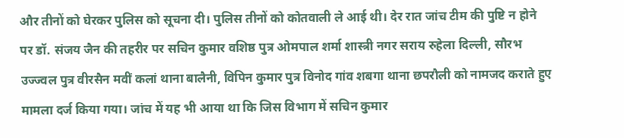और तीनों को घेरकर पुलिस को सूचना दी। पुलिस तीनों को कोतवाली ले आई थी। देर रात जांच टीम की पुष्टि न होने पर डॉ. संजय जैन की तहरीर पर सचिन कुमार वशिष्ठ पुत्र ओमपाल शर्मा शास्त्री नगर सराय रुहेला दिल्ली, सौरभ उज्ज्वल पुत्र वीरसैन मवीं कलां थाना बालैनी, विपिन कुमार पुत्र विनोद गांव शबगा थाना छपरौली को नामजद कराते हुए मामला दर्ज किया गया। जांच में यह भी आया था कि जिस विभाग में सचिन कुमार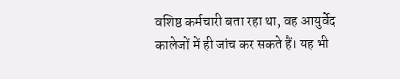वशिष्ठ कर्मचारी बता रहा था, वह आयुर्वेद कालेजों में ही जांच कर सकते हैं। यह भी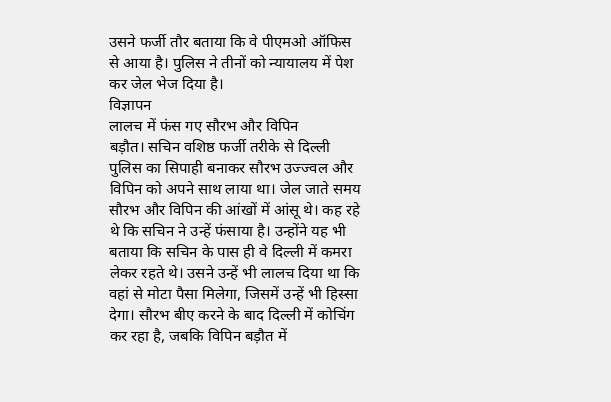उसने फर्जी तौर बताया कि वे पीएमओ ऑफिस से आया है। पुलिस ने तीनों को न्यायालय में पेश कर जेल भेज दिया है।
विज्ञापन
लालच में फंस गए सौरभ और विपिन
बड़ौत। सचिन वशिष्ठ फर्जी तरीके से दिल्ली पुलिस का सिपाही बनाकर सौरभ उज्ज्वल और विपिन को अपने साथ लाया था। जेल जाते समय सौरभ और विपिन की आंखों में आंसू थे। कह रहे थे कि सचिन ने उन्हें फंसाया है। उन्होंने यह भी बताया कि सचिन के पास ही वे दिल्ली में कमरा लेकर रहते थे। उसने उन्हें भी लालच दिया था कि वहां से मोटा पैसा मिलेगा, जिसमें उन्हें भी हिस्सा देगा। सौरभ बीए करने के बाद दिल्ली में कोचिंग कर रहा है, जबकि विपिन बड़ौत में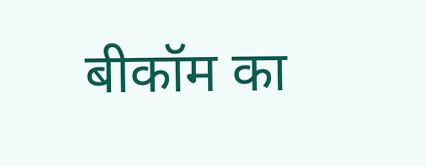बीकॉम का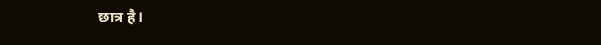छात्र है।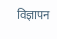विज्ञापन